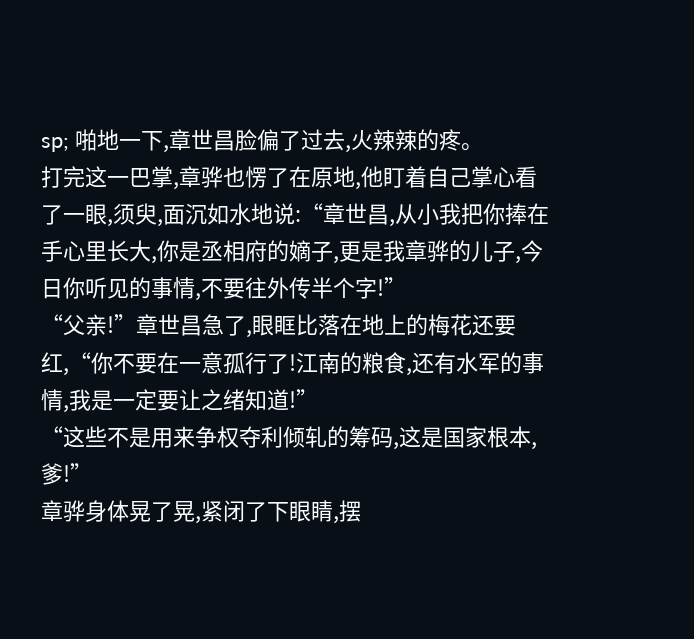sp; 啪地一下,章世昌脸偏了过去,火辣辣的疼。
打完这一巴掌,章骅也愣了在原地,他盯着自己掌心看了一眼,须臾,面沉如水地说:“章世昌,从小我把你捧在手心里长大,你是丞相府的嫡子,更是我章骅的儿子,今日你听见的事情,不要往外传半个字!”
“父亲!”章世昌急了,眼眶比落在地上的梅花还要红,“你不要在一意孤行了!江南的粮食,还有水军的事情,我是一定要让之绪知道!”
“这些不是用来争权夺利倾轧的筹码,这是国家根本,爹!”
章骅身体晃了晃,紧闭了下眼睛,摆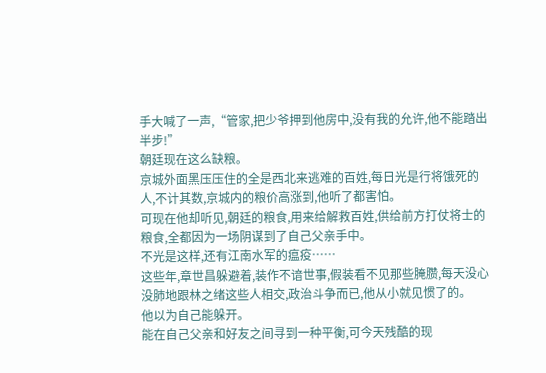手大喊了一声,“管家,把少爷押到他房中,没有我的允许,他不能踏出半步!”
朝廷现在这么缺粮。
京城外面黑压压住的全是西北来逃难的百姓,每日光是行将饿死的人,不计其数,京城内的粮价高涨到,他听了都害怕。
可现在他却听见,朝廷的粮食,用来给解救百姓,供给前方打仗将士的粮食,全都因为一场阴谋到了自己父亲手中。
不光是这样,还有江南水军的瘟疫……
这些年,章世昌躲避着,装作不谙世事,假装看不见那些腌臜,每天没心没肺地跟林之绪这些人相交,政治斗争而已,他从小就见惯了的。
他以为自己能躲开。
能在自己父亲和好友之间寻到一种平衡,可今天残酷的现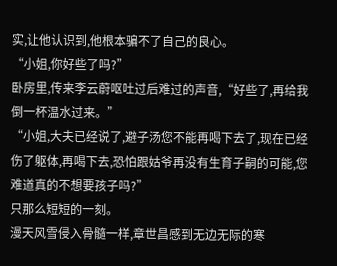实,让他认识到,他根本骗不了自己的良心。
“小姐,你好些了吗?”
卧房里,传来李云蔚呕吐过后难过的声音,“好些了,再给我倒一杯温水过来。”
“小姐,大夫已经说了,避子汤您不能再喝下去了,现在已经伤了躯体,再喝下去,恐怕跟姑爷再没有生育子嗣的可能,您难道真的不想要孩子吗?”
只那么短短的一刻。
漫天风雪侵入骨髓一样,章世昌感到无边无际的寒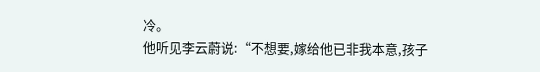冷。
他听见李云蔚说:“不想要,嫁给他已非我本意,孩子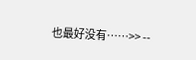也最好没有……>> --